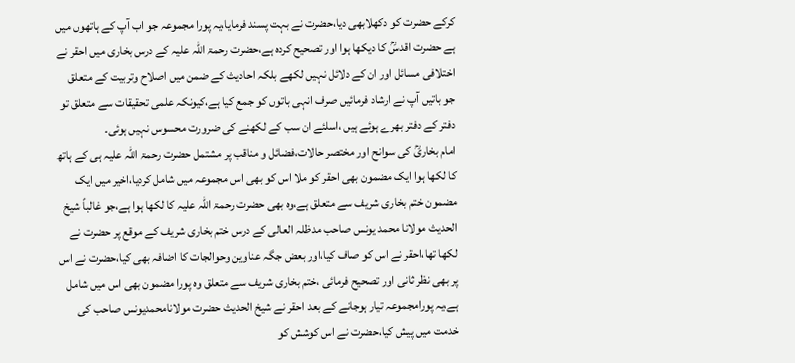کرکے حضرت کو دکھلابھی دیا،حضرت نے بہت پسند فرمایا،یہ پورا مجموعہ جو اب آپ کے ہاتھوں میں ہے حضرت اقدسؒ کا دیکھا ہوا اور تصحیح کردہ ہے،حضرت رحمۃ اللہ علیہ کے درس بخاری میں احقر نے اختلافی مسائل اور ان کے دلائل نہیں لکھے بلکہ احادیث کے ضمن میں اصلاح وتربیت کے متعلق جو باتیں آپ نے ارشاد فرمائیں صرف انہی باتوں کو جمع کیا ہے،کیونکہ علمی تحقیقات سے متعلق تو دفتر کے دفتر بھرے ہوئے ہیں ،اسلئے ان سب کے لکھنے کی ضرورت محسوس نہیں ہوئی۔
امام بخاریؒ کی سوانح اور مختصر حالات،فضائل و مناقب پر مشتمل حضرت رحمۃ اللہ علیہ ہی کے ہاتھ کا لکھا ہوا ایک مضمون بھی احقر کو ملا اس کو بھی اس مجموعہ میں شامل کردیا،اخیر میں ایک مضمون ختم بخاری شریف سے متعلق ہے،وہ بھی حضرت رحمۃ اللہ علیہ کا لکھا ہوا ہے،جو غالباً شیخ الحدیث مولانا محمد یونس صاحب مدظلہ العالی کے درس ختم بخاری شریف کے موقع پر حضرت نے لکھا تھا،احقر نے اس کو صاف کیا،اور بعض جگہ عناوین وحوالجات کا اضافہ بھی کیا،حضرت نے اس پر بھی نظر ثانی اور تصحیح فرمائی ،ختم بخاری شریف سے متعلق وہ پورا مضمون بھی اس میں شامل ہے،یہ پورامجموعہ تیار ہوجانے کے بعد احقر نے شیخ الحدیث حضرت مولانامحمدیونس صاحب کی خدمت میں پیش کیا،حضرت نے اس کوشش کو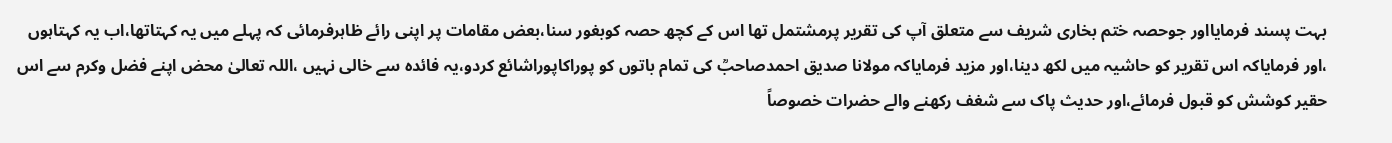بہت پسند فرمایااور جوحصہ ختم بخاری شریف سے متعلق آپ کی تقریر پرمشتمل تھا اس کے کچھ حصہ کوبغور سنا،بعض مقامات پر اپنی رائے ظاہرفرمائی کہ پہلے میں یہ کہتاتھا،اب یہ کہتاہوں ،اور فرمایاکہ اس تقریر کو حاشیہ میں لکھ دینا،اور مزید فرمایاکہ مولانا صدیق احمدصاحبؒ کی تمام باتوں کو پوراکاپوراشائع کردو،یہ فائدہ سے خالی نہیں ،اللہ تعالیٰ محض اپنے فضل وکرم سے اس حقیر کوشش کو قبول فرمائے،اور حدیث پاک سے شغف رکھنے والے حضرات خصوصاً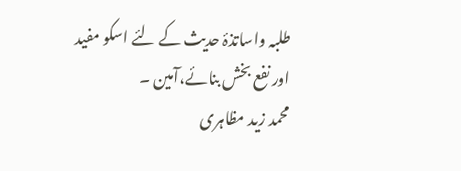طلبہ واساتذۂ حدیث کے لئے اسکو مفید اور نفع بخش بنائے،آمین ۔
محمد زید مظاہری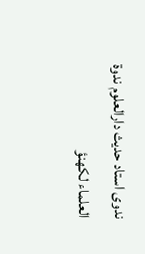ندوی استاد حدیث دارالعلوم ندوۃ العلماء لکھنؤ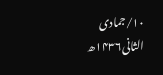۱۰/جمادی الثانی۱۴۳۶ھ